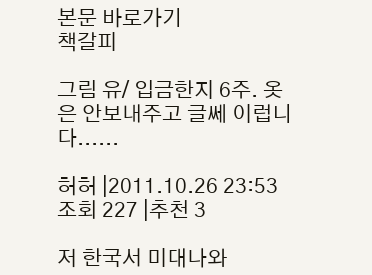본문 바로가기
책갈피

그림 유/ 입금한지 6주. 옷은 안보내주고 글쎄 이럽니다......

허허 |2011.10.26 23:53
조회 227 |추천 3

저 한국서 미대나와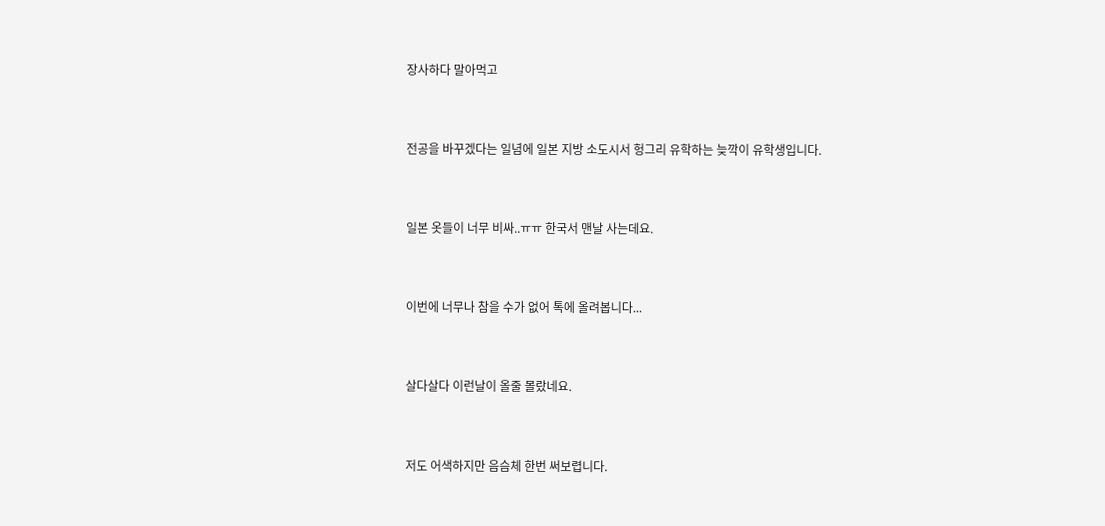장사하다 말아먹고



전공을 바꾸겠다는 일념에 일본 지방 소도시서 헝그리 유학하는 늦깍이 유학생입니다.



일본 옷들이 너무 비싸..ㅠㅠ 한국서 맨날 사는데요.



이번에 너무나 참을 수가 없어 톡에 올려봅니다...



살다살다 이런날이 올줄 몰랐네요.



저도 어색하지만 음슴체 한번 써보렵니다.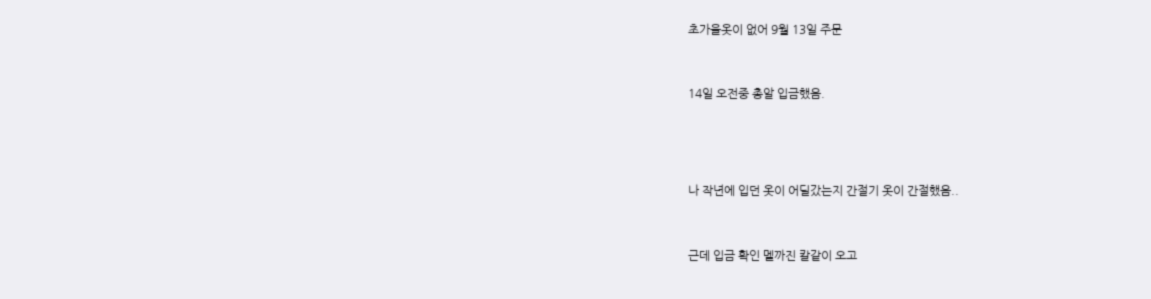초가을옷이 없어 9월 13일 주문



14일 오전중 총알 입금했음.





나 작년에 입던 옷이 어딜갔는지 간절기 옷이 간절했음..



근데 입금 확인 멜까진 칼같이 오고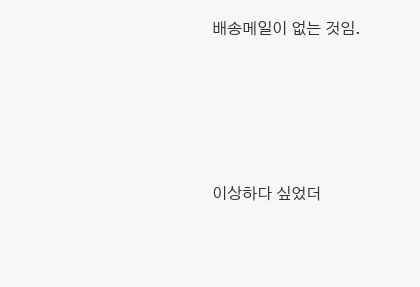배송메일이 없는 것임.





이상하다 싶었더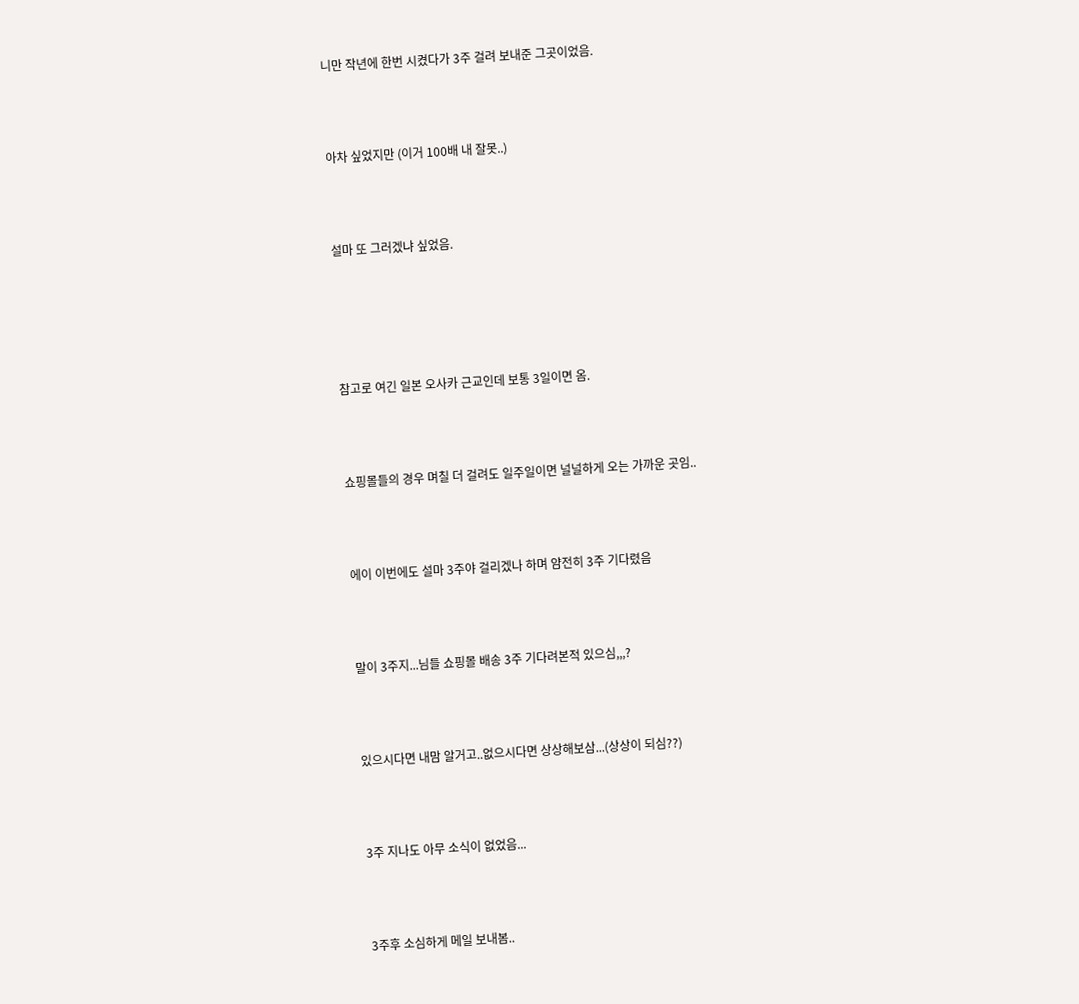니만 작년에 한번 시켰다가 3주 걸려 보내준 그곳이었음.



아차 싶었지만 (이거 100배 내 잘못..)



설마 또 그러겠냐 싶었음.





참고로 여긴 일본 오사카 근교인데 보통 3일이면 옴.



쇼핑몰들의 경우 며칠 더 걸려도 일주일이면 널널하게 오는 가까운 곳임..



에이 이번에도 설마 3주야 걸리겠나 하며 얌전히 3주 기다렸음



말이 3주지...님들 쇼핑몰 배송 3주 기다려본적 있으심,,,?



있으시다면 내맘 알거고..없으시다면 상상해보삼...(상상이 되심??)



3주 지나도 아무 소식이 없었음...



3주후 소심하게 메일 보내봄..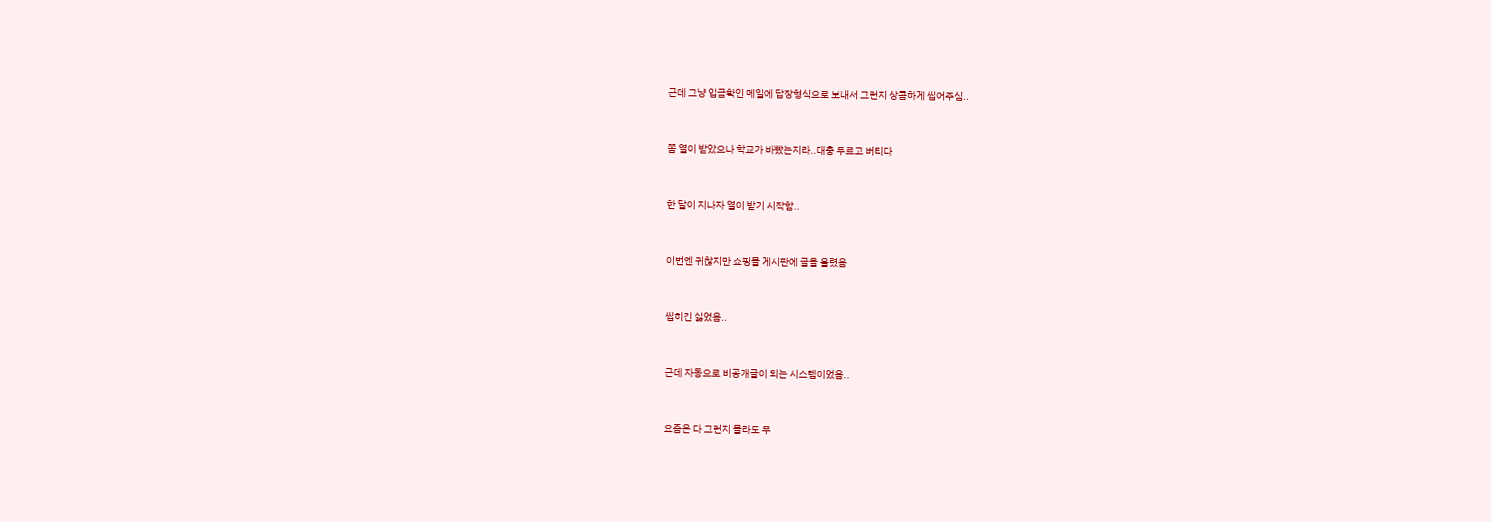근데 그냥 입금확인 메일에 답장형식으로 보내서 그런지 상콤하게 씹어주심..



쫌 열이 받았으나 학교가 바빴는지라..대충 두르고 버티다



한 달이 지나자 열이 받기 시작함..



이번엔 귀찮지만 쇼핑몰 게시판에 글을 올렸음



씹히긴 싫었음..



근데 자동으로 비공개글이 되는 시스템이었음..



요즘은 다 그런지 몰라도 무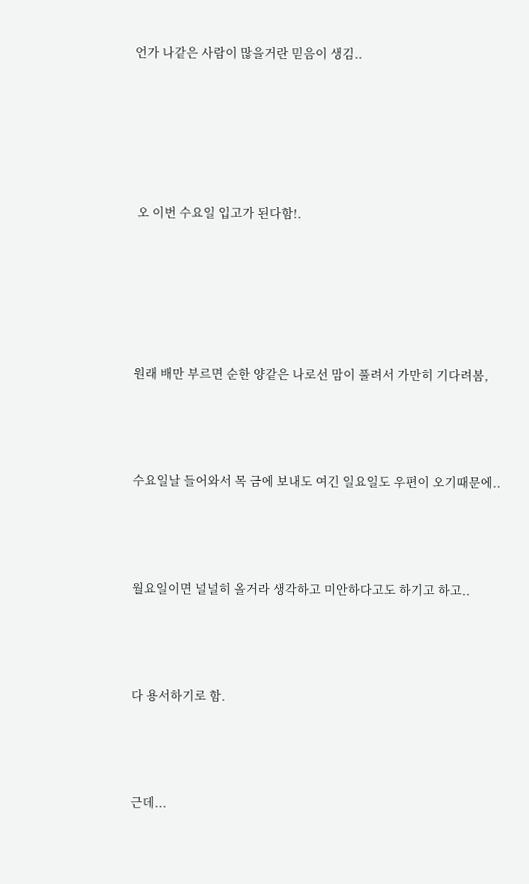언가 나같은 사람이 많을거란 믿음이 생김..





 오 이번 수요일 입고가 된다함!.





원래 배만 부르면 순한 양같은 나로선 맘이 풀려서 가만히 기다려봄,



수요일날 들어와서 목 금에 보내도 여긴 일요일도 우편이 오기때문에..



월요일이면 널널히 올거라 생각하고 미안하다고도 하기고 하고..



다 용서하기로 함.



근데...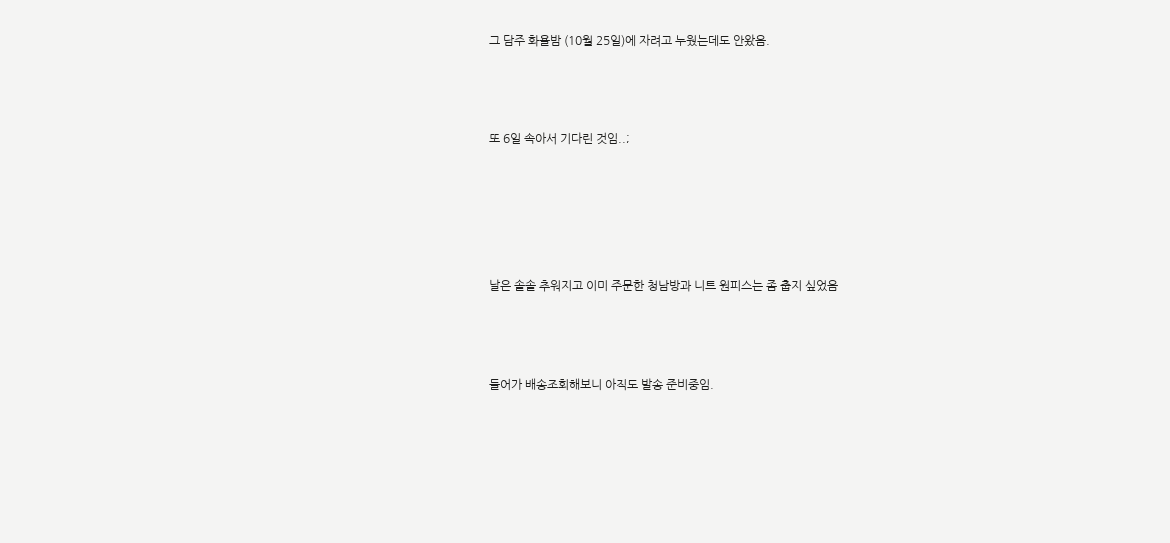그 담주 화욜밤 (10월 25일)에 자려고 누웠는데도 안왔음.



또 6일 속아서 기다린 것임..;





날은 솔솔 추워지고 이미 주문한 청남방과 니트 원피스는 좀 춥지 싶었음



들어가 배송조회해보니 아직도 발송 준비중임.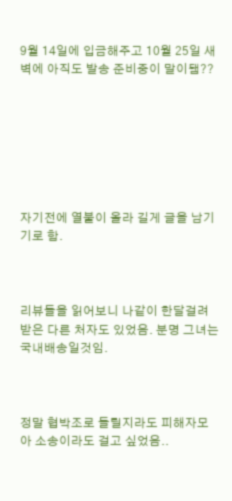9월 14일에 입금해주고 10월 25일 새벽에 아직도 발송 준비중이 말이됌??







자기전에 열불이 올라 길게 글을 남기기로 함.



리뷰들을 읽어보니 나같이 한달걸려 받은 다른 처자도 있었음. 분명 그녀는 국내배송일것임.



정말 협박조로 들릴지라도 피해자모아 소송이라도 걸고 싶었음..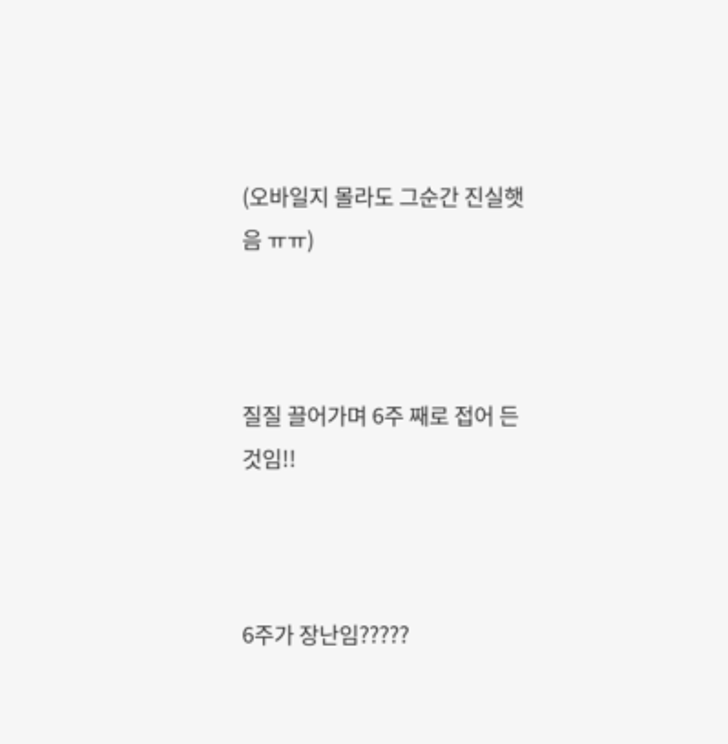(오바일지 몰라도 그순간 진실햇음 ㅠㅠ)



질질 끌어가며 6주 째로 접어 든것임!!



6주가 장난임?????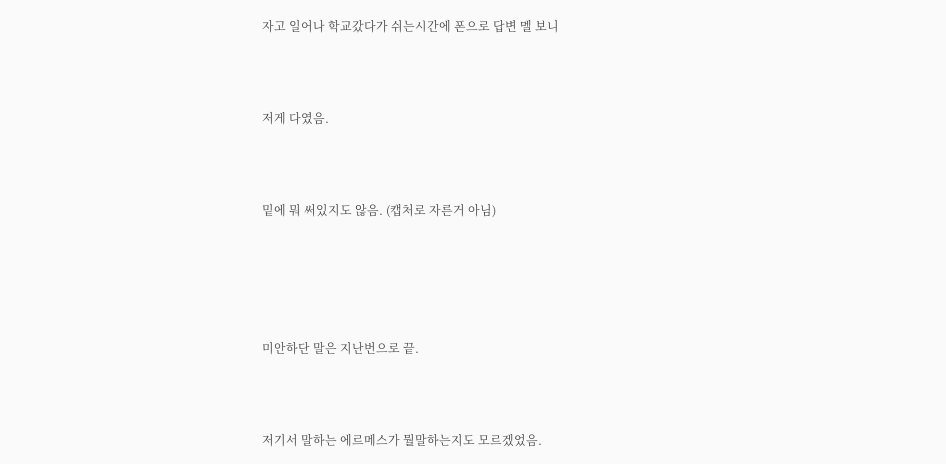자고 일어나 학교갔다가 쉬는시간에 폰으로 답변 멜 보니



저게 다였음.



밑에 뭐 써있지도 않음. (캡처로 자른거 아님)





미안하단 말은 지난번으로 끝.



저기서 말하는 에르메스가 뭘말하는지도 모르겠었음.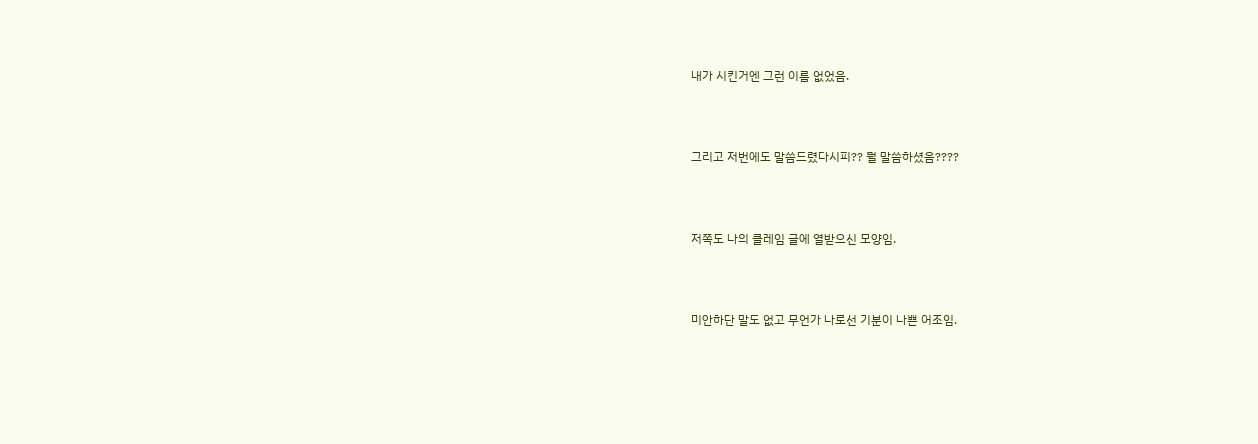내가 시킨거엔 그런 이름 없었음.



그리고 저번에도 말씀드렸다시피?? 뭘 말씀하셨음????



저쪽도 나의 클레임 글에 열받으신 모양임.



미안하단 말도 없고 무언가 나로선 기분이 나쁜 어조임.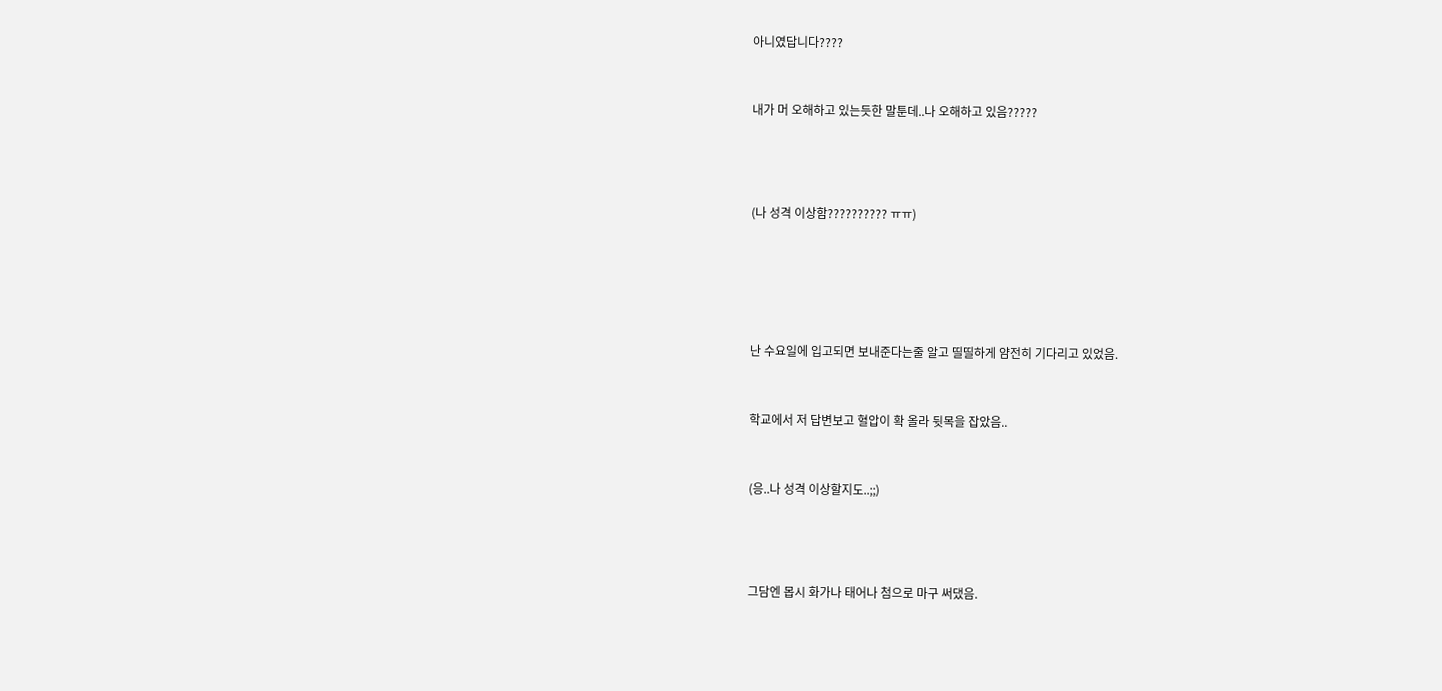아니였답니다????



내가 머 오해하고 있는듯한 말툰데..나 오해하고 있음?????





(나 성격 이상함?????????? ㅠㅠ)







난 수요일에 입고되면 보내준다는줄 알고 띨띨하게 얌전히 기다리고 있었음.



학교에서 저 답변보고 혈압이 확 올라 뒷목을 잡았음..



(응..나 성격 이상할지도..;;)





그담엔 몹시 화가나 태어나 첨으로 마구 써댔음.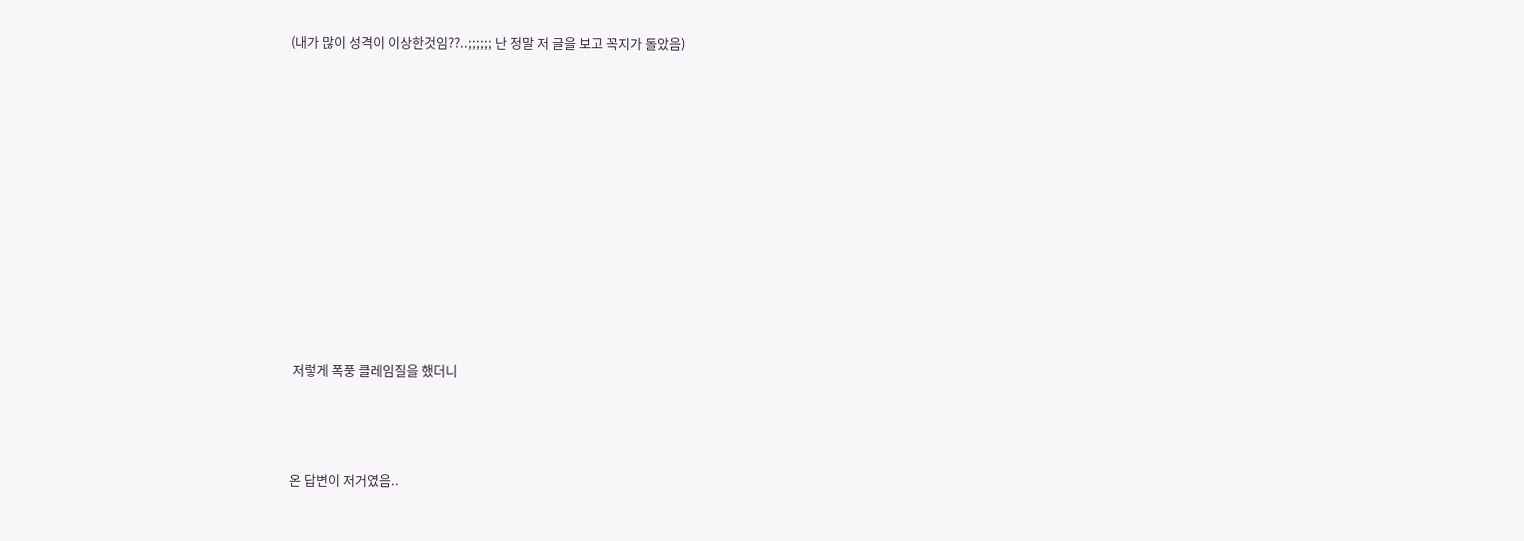(내가 많이 성격이 이상한것임??..;;;;;; 난 정말 저 글을 보고 꼭지가 돌았음)











 저렇게 폭풍 클레임질을 했더니



온 답변이 저거였음..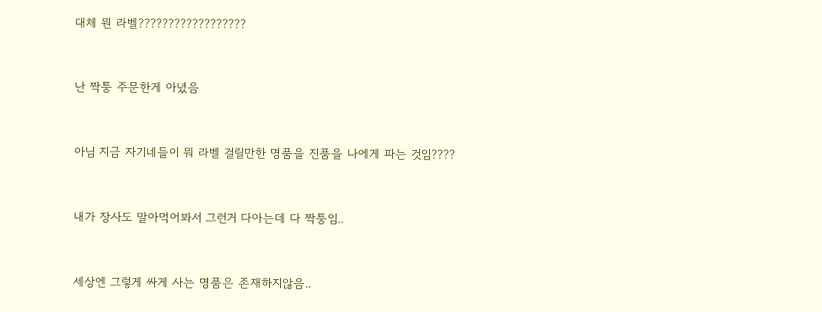대체 뭔 라벨??????????????????



난 짝퉁 주문한게 아녔음



아님 지금 자기네들이 뭐 라벨 걸릴만한 명품을 진품을 나에게 파는 것임????



내가 장사도 말아먹어봐서 그런거 다아는데 다 짝퉁임..



세상엔 그렇게 싸게 사는 명품은 존재하지않음..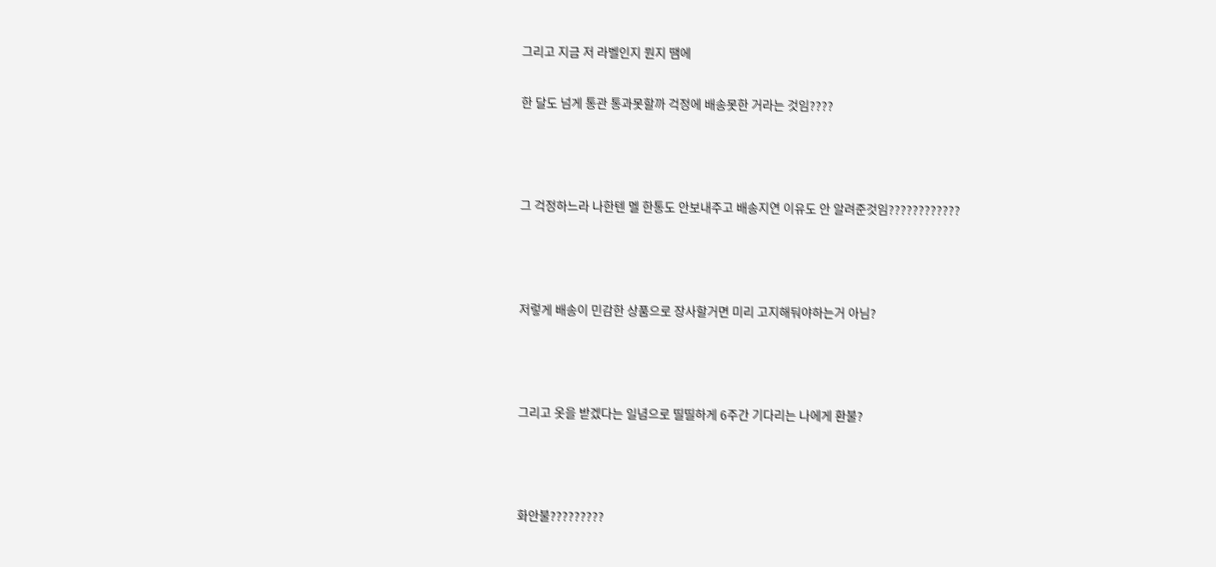그리고 지금 저 라벨인지 뭔지 땜에

한 달도 넘게 통관 통과못할까 걱정에 배송못한 거라는 것임????



그 걱정하느라 나한텐 멜 한통도 안보내주고 배송지연 이유도 안 알려준것임????????????



저렇게 배송이 민감한 상품으로 장사할거면 미리 고지해둬야하는거 아님?



그리고 옷을 받겠다는 일념으로 띨띨하게 6주간 기다리는 나에게 환불?



화안불?????????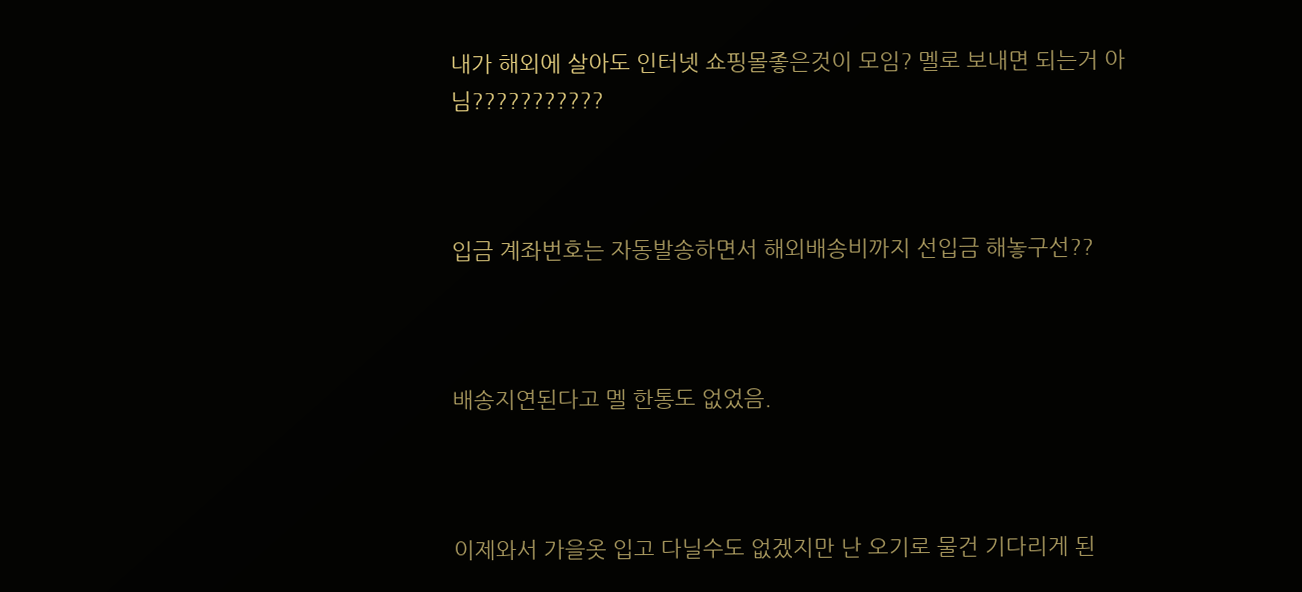내가 해외에 살아도 인터넷 쇼핑몰좋은것이 모임? 멜로 보내면 되는거 아님???????????



입금 계좌번호는 자동발송하면서 해외배송비까지 선입금 해놓구선??



배송지연된다고 멜 한통도 없었음.



이제와서 가을옷 입고 다닐수도 없겠지만 난 오기로 물건 기다리게 된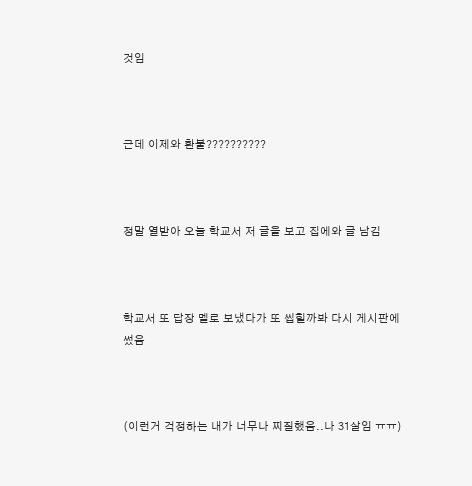것임



근데 이제와 환불??????????



정말 열받아 오늘 학교서 저 글을 보고 집에와 글 남김



학교서 또 답장 멜로 보냈다가 또 씹힐까봐 다시 게시판에 썼음



(이런거 걱정하는 내가 너무나 찌질했음..나 31살임 ㅠㅠ)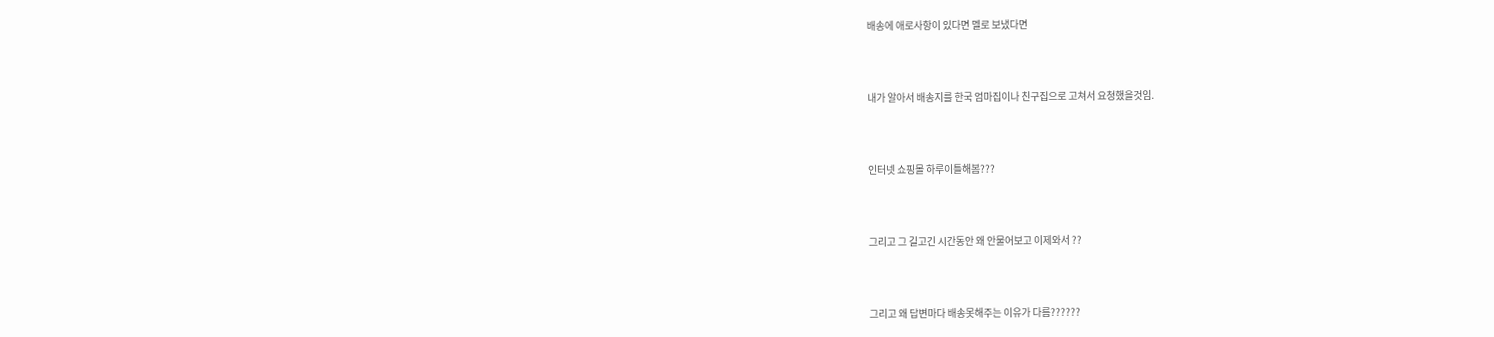배송에 애로사항이 있다면 멜로 보냈다면



내가 알아서 배송지를 한국 엄마집이나 친구집으로 고쳐서 요청했을것임.



인터넷 쇼핑몰 하루이틀해봄???



그리고 그 길고긴 시간동안 왜 안물어보고 이제와서 ??



그리고 왜 답변마다 배송못해주는 이유가 다름??????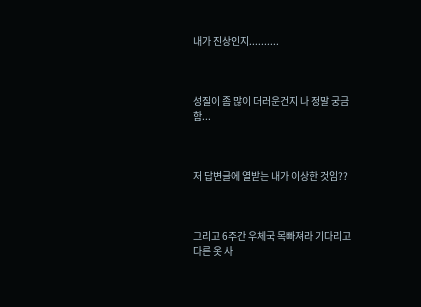내가 진상인지..........



성질이 좀 많이 더러운건지 나 정말 궁금함...



저 답변글에 열받는 내가 이상한 것임??



그리고 6주간 우체국 목빠져라 기다리고 다른 옷 사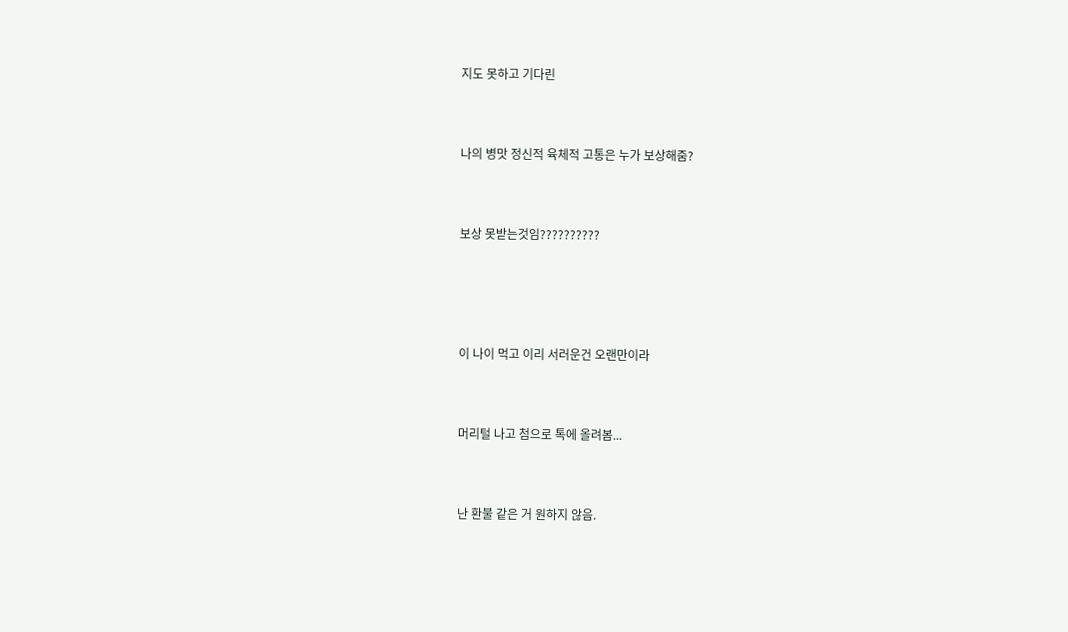지도 못하고 기다린



나의 병맛 정신적 육체적 고통은 누가 보상해줌?



보상 못받는것임??????????





이 나이 먹고 이리 서러운건 오랜만이라



머리털 나고 첨으로 톡에 올려봄...



난 환불 같은 거 원하지 않음.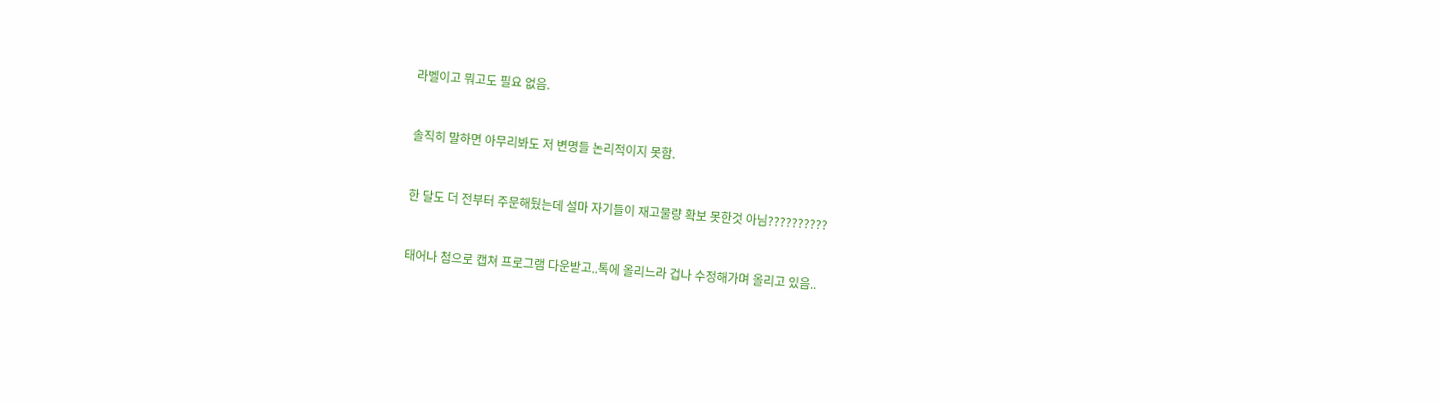라벨이고 뭐고도 필요 없음.



솔직히 말하면 아무리봐도 저 변명들 논리적이지 못함.



한 달도 더 전부터 주문해뒀는데 설마 자기들이 재고물량 확보 못한것 아님??????????



태어나 첨으로 캡쳐 프로그램 다운받고..톡에 올리느라 겁나 수정해가며 올리고 있음..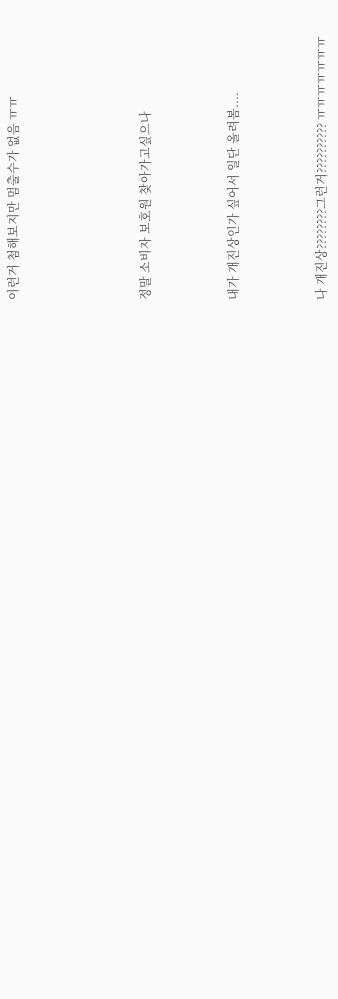이런거 첨해보지만 멈출수가 없음 ㅠㅠ





정말 소비자 보호원 찾아가고싶으나



내가 개진상인가 싶어서 일단 올려봄....



나 개진상????????그런거?????????? ㅠㅠㅠㅠㅠㅠㅠ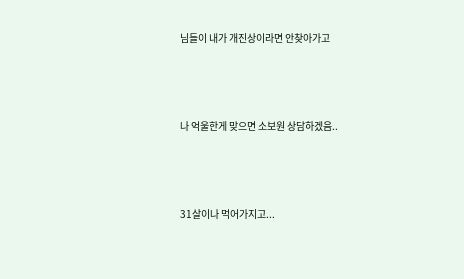님들이 내가 개진상이라면 안찾아가고



나 억울한게 맞으면 소보원 상담하겠음..



31살이나 먹어가지고...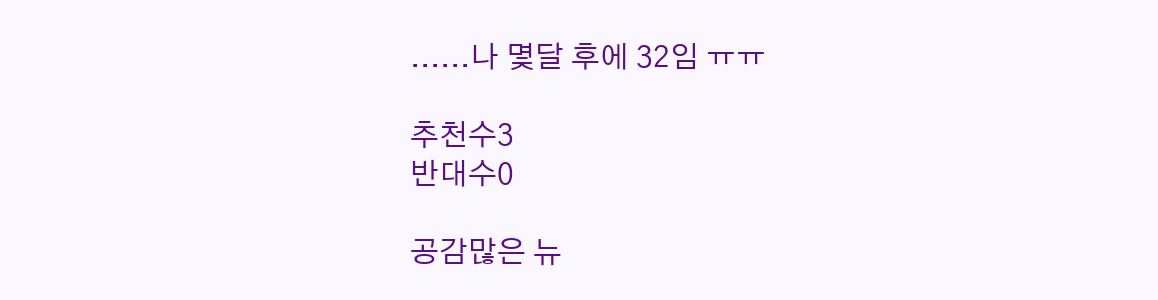......나 몇달 후에 32임 ㅠㅠ

추천수3
반대수0

공감많은 뉴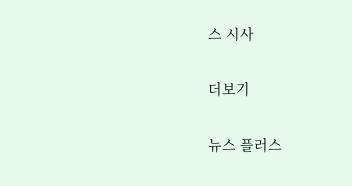스 시사

더보기

뉴스 플러스